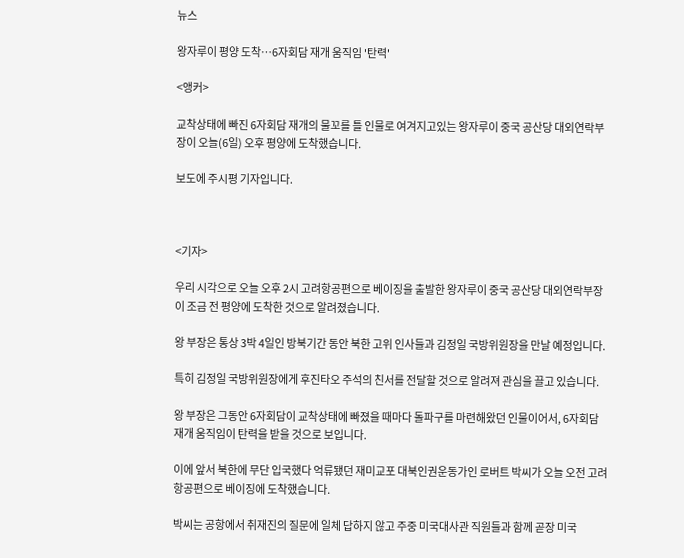뉴스

왕자루이 평양 도착…6자회담 재개 움직임 '탄력'

<앵커>

교착상태에 빠진 6자회담 재개의 물꼬를 틀 인물로 여겨지고있는 왕자루이 중국 공산당 대외연락부장이 오늘(6일) 오후 평양에 도착했습니다.

보도에 주시평 기자입니다.



<기자>

우리 시각으로 오늘 오후 2시 고려항공편으로 베이징을 출발한 왕자루이 중국 공산당 대외연락부장이 조금 전 평양에 도착한 것으로 알려졌습니다.

왕 부장은 통상 3박 4일인 방북기간 동안 북한 고위 인사들과 김정일 국방위원장을 만날 예정입니다.

특히 김정일 국방위원장에게 후진타오 주석의 친서를 전달할 것으로 알려져 관심을 끌고 있습니다.

왕 부장은 그동안 6자회담이 교착상태에 빠졌을 때마다 돌파구를 마련해왔던 인물이어서, 6자회담 재개 움직임이 탄력을 받을 것으로 보입니다.

이에 앞서 북한에 무단 입국했다 억류됐던 재미교포 대북인권운동가인 로버트 박씨가 오늘 오전 고려항공편으로 베이징에 도착했습니다.

박씨는 공항에서 취재진의 질문에 일체 답하지 않고 주중 미국대사관 직원들과 함께 곧장 미국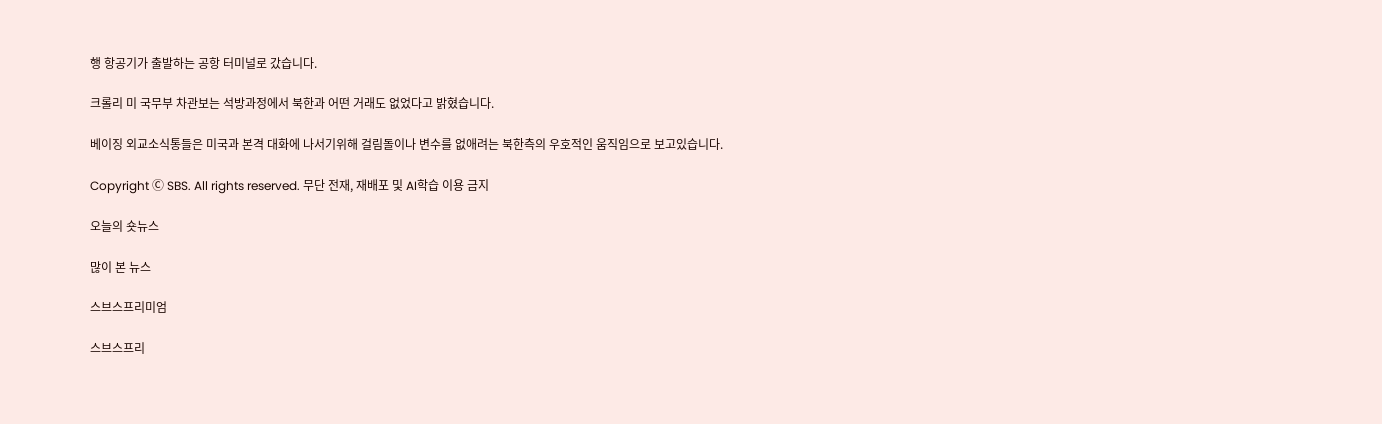행 항공기가 출발하는 공항 터미널로 갔습니다.

크롤리 미 국무부 차관보는 석방과정에서 북한과 어떤 거래도 없었다고 밝혔습니다.

베이징 외교소식통들은 미국과 본격 대화에 나서기위해 걸림돌이나 변수를 없애려는 북한측의 우호적인 움직임으로 보고있습니다.

Copyright Ⓒ SBS. All rights reserved. 무단 전재, 재배포 및 AI학습 이용 금지

오늘의 숏뉴스

많이 본 뉴스

스브스프리미엄

스브스프리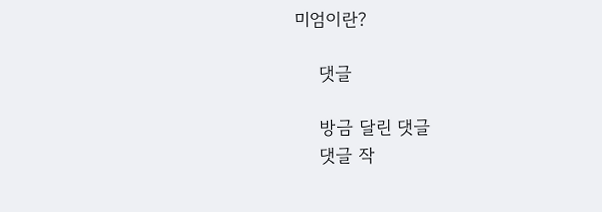미엄이란?

    댓글

    방금 달린 댓글
    댓글 작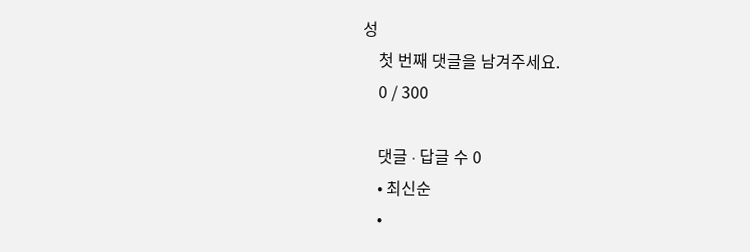성
    첫 번째 댓글을 남겨주세요.
    0 / 300

    댓글 ∙ 답글 수 0
    • 최신순
    •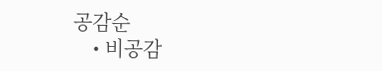공감순
    • 비공감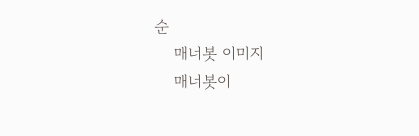순
    매너봇 이미지
    매너봇이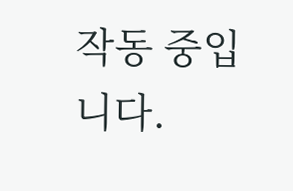작동 중입니다.